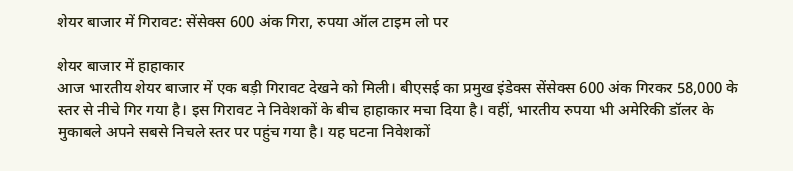शेयर बाजार में गिरावट: सेंसेक्स 600 अंक गिरा, रुपया ऑल टाइम लो पर

शेयर बाजार में हाहाकार
आज भारतीय शेयर बाजार में एक बड़ी गिरावट देखने को मिली। बीएसई का प्रमुख इंडेक्स सेंसेक्स 600 अंक गिरकर 58,000 के स्तर से नीचे गिर गया है। इस गिरावट ने निवेशकों के बीच हाहाकार मचा दिया है। वहीं, भारतीय रुपया भी अमेरिकी डॉलर के मुकाबले अपने सबसे निचले स्तर पर पहुंच गया है। यह घटना निवेशकों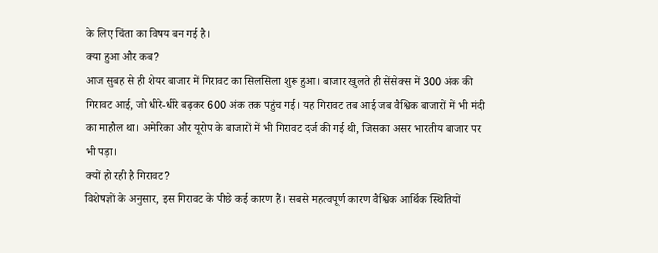के लिए चिंता का विषय बन गई है।
क्या हुआ और कब?
आज सुबह से ही शेयर बाजार में गिरावट का सिलसिला शुरू हुआ। बाजार खुलते ही सेंसेक्स में 300 अंक की गिरावट आई, जो धीरे-धीरे बढ़कर 600 अंक तक पहुंच गई। यह गिरावट तब आई जब वैश्विक बाजारों में भी मंदी का माहौल था। अमेरिका और यूरोप के बाजारों में भी गिरावट दर्ज की गई थी, जिसका असर भारतीय बाजार पर भी पड़ा।
क्यों हो रही है गिरावट?
विशेषज्ञों के अनुसार, इस गिरावट के पीछे कई कारण हैं। सबसे महत्वपूर्ण कारण वैश्विक आर्थिक स्थितियों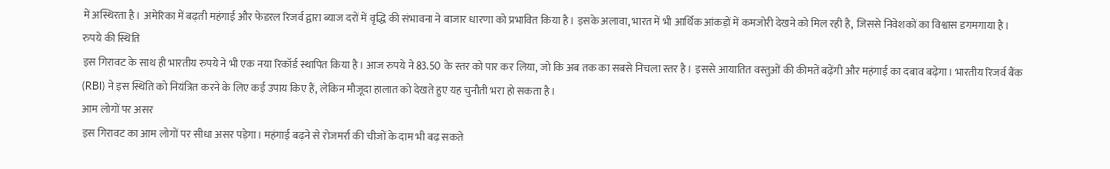में अस्थिरता है। अमेरिका में बढ़ती महंगाई और फेडरल रिजर्व द्वारा ब्याज दरों में वृद्धि की संभावना ने बाजार धारणा को प्रभावित किया है। इसके अलावा, भारत में भी आर्थिक आंकड़ों में कमजोरी देखने को मिल रही है, जिससे निवेशकों का विश्वास डगमगाया है।
रुपये की स्थिति
इस गिरावट के साथ ही भारतीय रुपये ने भी एक नया रिकॉर्ड स्थापित किया है। आज रुपये ने 83.50 के स्तर को पार कर लिया, जो कि अब तक का सबसे निचला स्तर है। इससे आयातित वस्तुओं की कीमतें बढ़ेंगी और महंगाई का दबाव बढ़ेगा। भारतीय रिजर्व बैंक (RBI) ने इस स्थिति को नियंत्रित करने के लिए कई उपाय किए हैं, लेकिन मौजूदा हालात को देखते हुए यह चुनौती भरा हो सकता है।
आम लोगों पर असर
इस गिरावट का आम लोगों पर सीधा असर पड़ेगा। महंगाई बढ़ने से रोजमर्रा की चीजों के दाम भी बढ़ सकते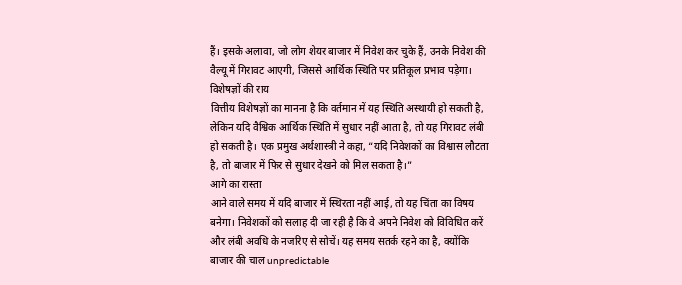हैं। इसके अलावा, जो लोग शेयर बाजार में निवेश कर चुके हैं, उनके निवेश की वैल्यू में गिरावट आएगी, जिससे आर्थिक स्थिति पर प्रतिकूल प्रभाव पड़ेगा।
विशेषज्ञों की राय
वित्तीय विशेषज्ञों का मानना है कि वर्तमान में यह स्थिति अस्थायी हो सकती है, लेकिन यदि वैश्विक आर्थिक स्थिति में सुधार नहीं आता है, तो यह गिरावट लंबी हो सकती है। एक प्रमुख अर्थशास्त्री ने कहा, “यदि निवेशकों का विश्वास लौटता है, तो बाजार में फिर से सुधार देखने को मिल सकता है।”
आगे का रास्ता
आने वाले समय में यदि बाजार में स्थिरता नहीं आई, तो यह चिंता का विषय बनेगा। निवेशकों को सलाह दी जा रही है कि वे अपने निवेश को विविधित करें और लंबी अवधि के नजरिए से सोचें। यह समय सतर्क रहने का है, क्योंकि बाजार की चाल unpredictable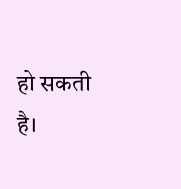हो सकती है।